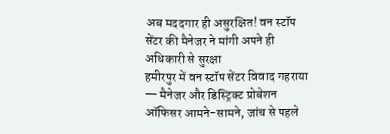अब मददगार ही असुरक्षित! वन स्टॉप सेंटर की मैनेजर ने मांगी अपने ही अधिकारी से सुरक्षा
हमीरपुर में वन स्टॉप सेंटर विवाद गहराया — मैनेजर और डिस्ट्रिक्ट प्रोबेशन ऑफिसर आमने-सामने, जांच से पहले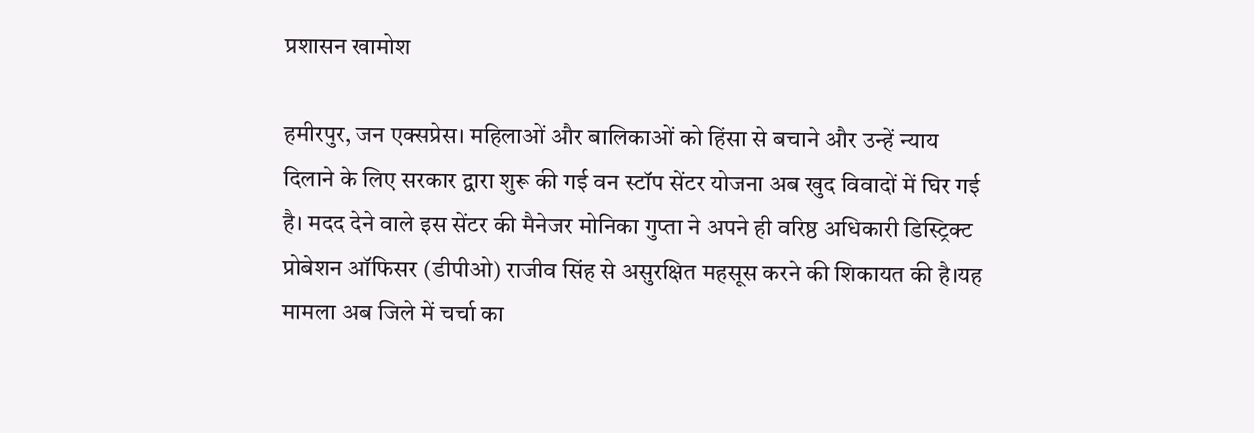प्रशासन खामोश

हमीरपुर, जन एक्सप्रेस। महिलाओं और बालिकाओं को हिंसा से बचाने और उन्हें न्याय दिलाने के लिए सरकार द्वारा शुरू की गई वन स्टॉप सेंटर योजना अब खुद विवादों में घिर गई है। मदद देने वाले इस सेंटर की मैनेजर मोनिका गुप्ता ने अपने ही वरिष्ठ अधिकारी डिस्ट्रिक्ट प्रोबेशन ऑफिसर (डीपीओ) राजीव सिंह से असुरक्षित महसूस करने की शिकायत की है।यह मामला अब जिले में चर्चा का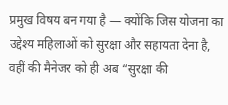प्रमुख विषय बन गया है — क्योंकि जिस योजना का उद्देश्य महिलाओं को सुरक्षा और सहायता देना है, वहीं की मैनेजर को ही अब “सुरक्षा की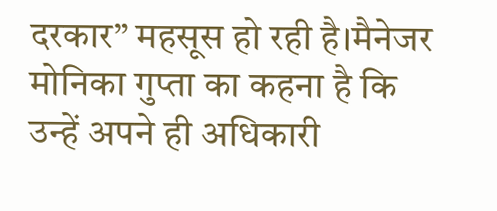दरकार” महसूस हो रही है।मैनेजर मोनिका गुप्ता का कहना है कि उन्हें अपने ही अधिकारी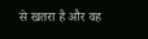से खतरा है और वह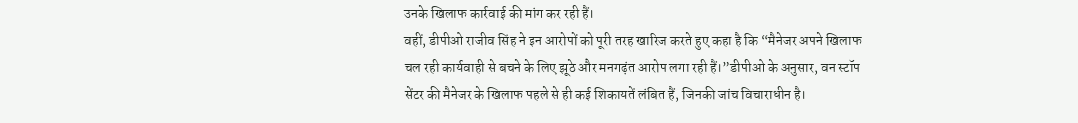उनके खिलाफ कार्रवाई की मांग कर रही हैं।
वहीं, डीपीओ राजीव सिंह ने इन आरोपों को पूरी तरह खारिज करते हुए कहा है कि “मैनेजर अपने खिलाफ चल रही कार्यवाही से बचने के लिए झूठे और मनगढ़ंत आरोप लगा रही हैं।”डीपीओ के अनुसार, वन स्टॉप सेंटर की मैनेजर के खिलाफ पहले से ही कई शिकायतें लंबित हैं, जिनकी जांच विचाराधीन है।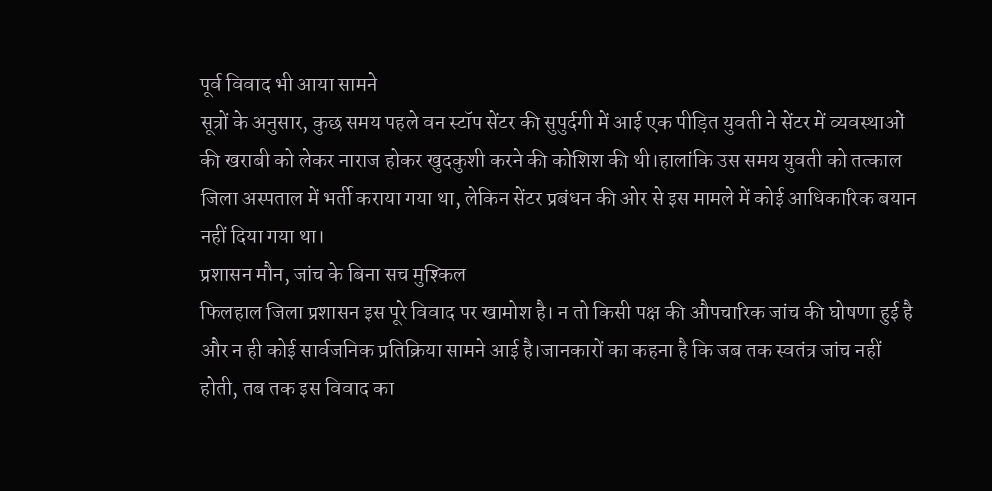पूर्व विवाद भी आया सामने
सूत्रों के अनुसार, कुछ समय पहले वन स्टॉप सेंटर की सुपुर्दगी में आई एक पीड़ित युवती ने सेंटर में व्यवस्थाओं की खराबी को लेकर नाराज होकर खुदकुशी करने की कोशिश की थी।हालांकि उस समय युवती को तत्काल जिला अस्पताल में भर्ती कराया गया था, लेकिन सेंटर प्रबंधन की ओर से इस मामले में कोई आधिकारिक बयान नहीं दिया गया था।
प्रशासन मौन, जांच के बिना सच मुश्किल
फिलहाल जिला प्रशासन इस पूरे विवाद पर खामोश है। न तो किसी पक्ष की औपचारिक जांच की घोषणा हुई है और न ही कोई सार्वजनिक प्रतिक्रिया सामने आई है।जानकारों का कहना है कि जब तक स्वतंत्र जांच नहीं होती, तब तक इस विवाद का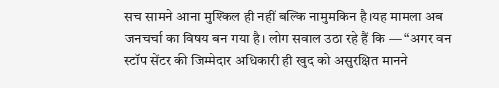सच सामने आना मुश्किल ही नहीं बल्कि नामुमकिन है।यह मामला अब जनचर्चा का विषय बन गया है। लोग सवाल उठा रहे हैं कि — “अगर वन स्टॉप सेंटर की जिम्मेदार अधिकारी ही खुद को असुरक्षित मानने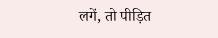लगें, तो पीड़ित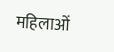महिलाओं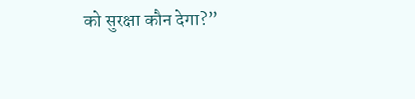को सुरक्षा कौन देगा?”